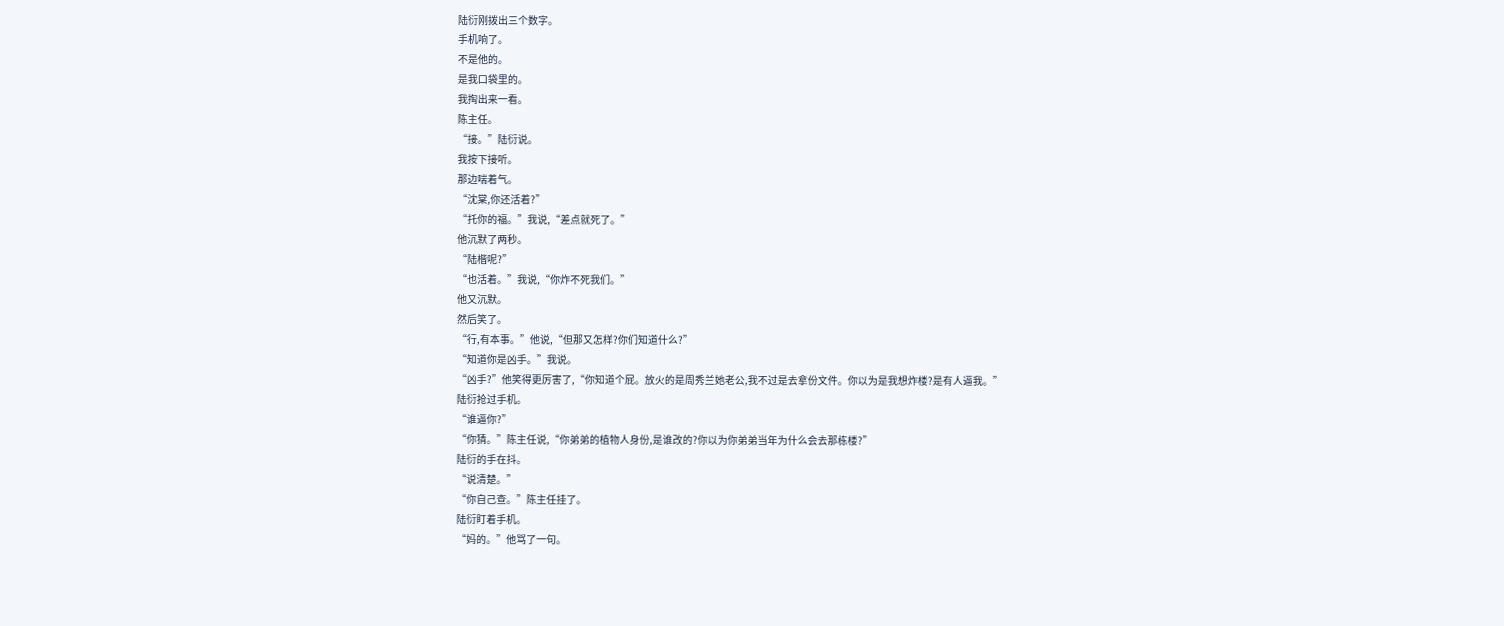陆衍刚拨出三个数字。
手机响了。
不是他的。
是我口袋里的。
我掏出来一看。
陈主任。
“接。”陆衍说。
我按下接听。
那边喘着气。
“沈棠,你还活着?”
“托你的福。”我说,“差点就死了。”
他沉默了两秒。
“陆楷呢?”
“也活着。”我说,“你炸不死我们。”
他又沉默。
然后笑了。
“行,有本事。”他说,“但那又怎样?你们知道什么?”
“知道你是凶手。”我说。
“凶手?”他笑得更厉害了,“你知道个屁。放火的是周秀兰她老公,我不过是去拿份文件。你以为是我想炸楼?是有人逼我。”
陆衍抢过手机。
“谁逼你?”
“你猜。”陈主任说,“你弟弟的植物人身份,是谁改的?你以为你弟弟当年为什么会去那栋楼?”
陆衍的手在抖。
“说清楚。”
“你自己查。”陈主任挂了。
陆衍盯着手机。
“妈的。”他骂了一句。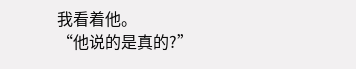我看着他。
“他说的是真的?”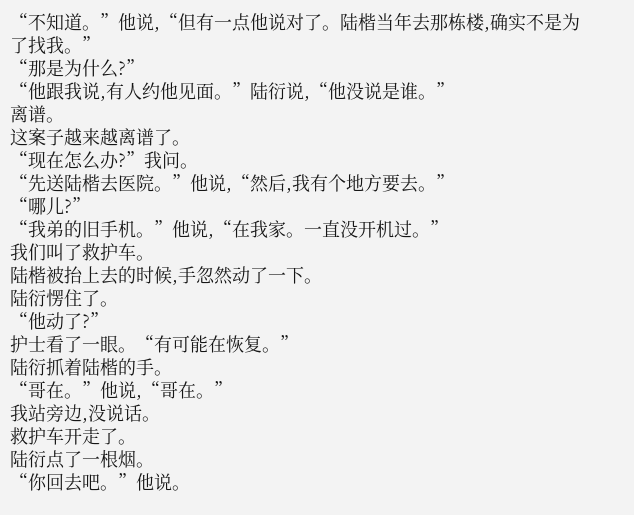“不知道。”他说,“但有一点他说对了。陆楷当年去那栋楼,确实不是为了找我。”
“那是为什么?”
“他跟我说,有人约他见面。”陆衍说,“他没说是谁。”
离谱。
这案子越来越离谱了。
“现在怎么办?”我问。
“先送陆楷去医院。”他说,“然后,我有个地方要去。”
“哪儿?”
“我弟的旧手机。”他说,“在我家。一直没开机过。”
我们叫了救护车。
陆楷被抬上去的时候,手忽然动了一下。
陆衍愣住了。
“他动了?”
护士看了一眼。“有可能在恢复。”
陆衍抓着陆楷的手。
“哥在。”他说,“哥在。”
我站旁边,没说话。
救护车开走了。
陆衍点了一根烟。
“你回去吧。”他说。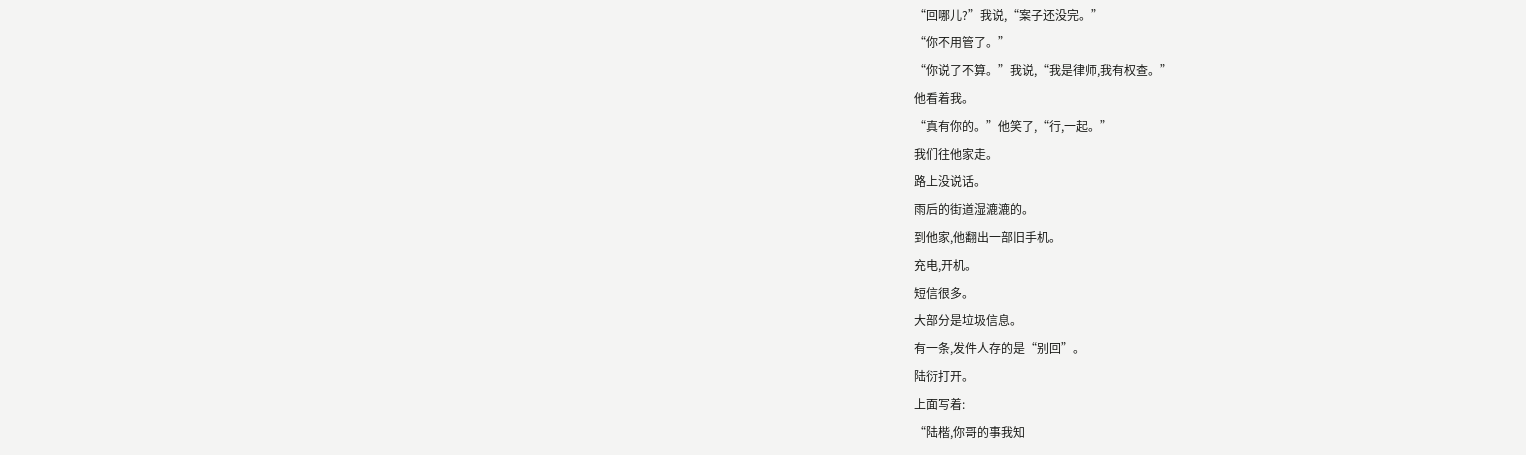“回哪儿?”我说,“案子还没完。”
“你不用管了。”
“你说了不算。”我说,“我是律师,我有权查。”
他看着我。
“真有你的。”他笑了,“行,一起。”
我们往他家走。
路上没说话。
雨后的街道湿漉漉的。
到他家,他翻出一部旧手机。
充电,开机。
短信很多。
大部分是垃圾信息。
有一条,发件人存的是“别回”。
陆衍打开。
上面写着:
“陆楷,你哥的事我知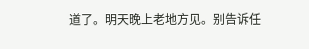道了。明天晚上老地方见。别告诉任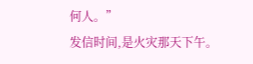何人。”
发信时间,是火灾那天下午。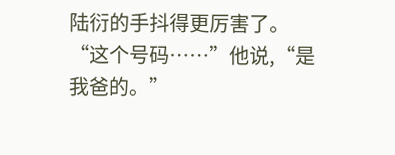陆衍的手抖得更厉害了。
“这个号码……”他说,“是我爸的。”